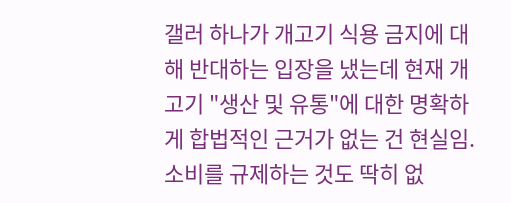갤러 하나가 개고기 식용 금지에 대해 반대하는 입장을 냈는데 현재 개고기 "생산 및 유통"에 대한 명확하게 합법적인 근거가 없는 건 현실임. 소비를 규제하는 것도 딱히 없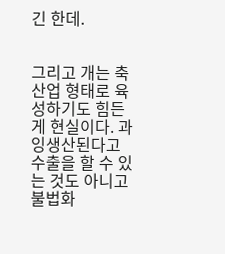긴 한데.


그리고 개는 축산업 형태로 육성하기도 힘든 게 현실이다. 과잉생산된다고 수출을 할 수 있는 것도 아니고 불법화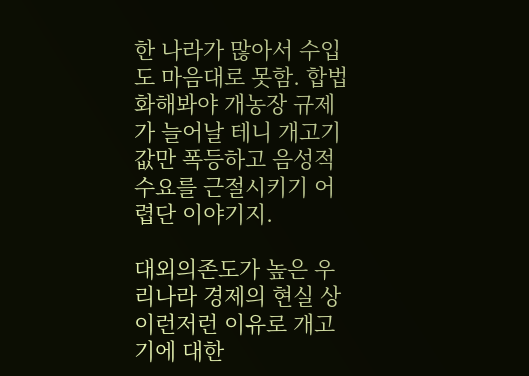한 나라가 많아서 수입도 마음대로 못함. 합법화해봐야 개농장 규제가 늘어날 테니 개고기 값만 폭등하고 음성적 수요를 근절시키기 어렵단 이야기지.

대외의존도가 높은 우리나라 경제의 현실 상 이런저런 이유로 개고기에 대한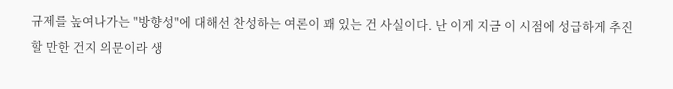규제를 높여나가는 "방향성"에 대해선 찬성하는 여론이 꽤 있는 건 사실이다. 난 이게 지금 이 시점에 성급하게 추진할 만한 건지 의문이라 생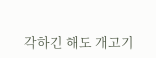각하긴 해도 개고기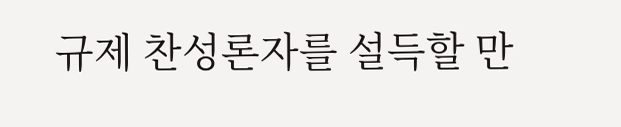규제 찬성론자를 설득할 만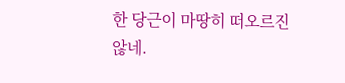한 당근이 마땅히 떠오르진 않네.